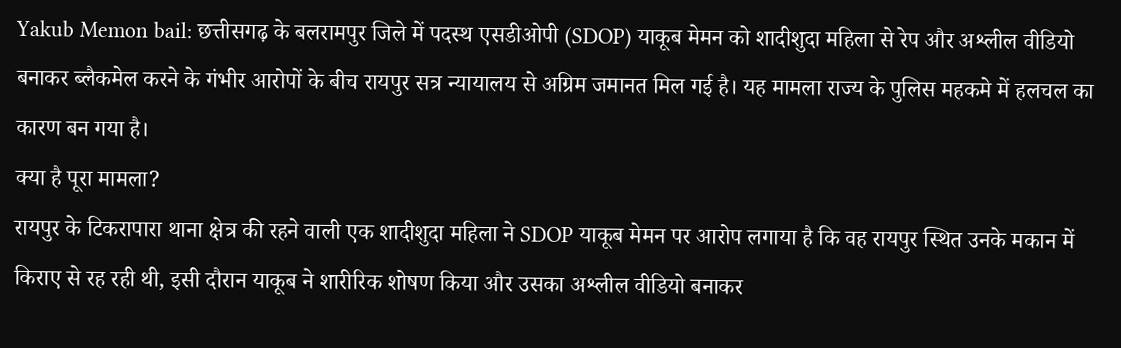Yakub Memon bail: छत्तीसगढ़ के बलरामपुर जिले में पदस्थ एसडीओपी (SDOP) याकूब मेमन को शादीशुदा महिला से रेप और अश्लील वीडियो बनाकर ब्लैकमेल करने के गंभीर आरोपों के बीच रायपुर सत्र न्यायालय से अग्रिम जमानत मिल गई है। यह मामला राज्य के पुलिस महकमे में हलचल का कारण बन गया है।
क्या है पूरा मामला?
रायपुर के टिकरापारा थाना क्षेत्र की रहने वाली एक शादीशुदा महिला ने SDOP याकूब मेमन पर आरोप लगाया है कि वह रायपुर स्थित उनके मकान में किराए से रह रही थी, इसी दौरान याकूब ने शारीरिक शोषण किया और उसका अश्लील वीडियो बनाकर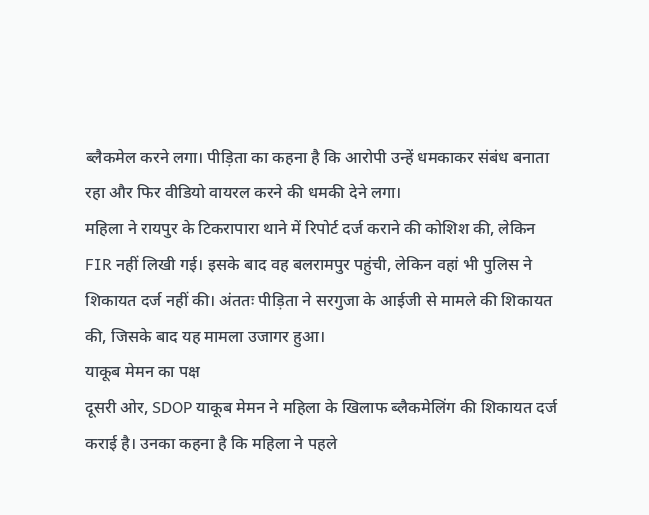ब्लैकमेल करने लगा। पीड़िता का कहना है कि आरोपी उन्हें धमकाकर संबंध बनाता रहा और फिर वीडियो वायरल करने की धमकी देने लगा।
महिला ने रायपुर के टिकरापारा थाने में रिपोर्ट दर्ज कराने की कोशिश की, लेकिन FIR नहीं लिखी गई। इसके बाद वह बलरामपुर पहुंची, लेकिन वहां भी पुलिस ने शिकायत दर्ज नहीं की। अंततः पीड़िता ने सरगुजा के आईजी से मामले की शिकायत की, जिसके बाद यह मामला उजागर हुआ।
याकूब मेमन का पक्ष
दूसरी ओर, SDOP याकूब मेमन ने महिला के खिलाफ ब्लैकमेलिंग की शिकायत दर्ज कराई है। उनका कहना है कि महिला ने पहले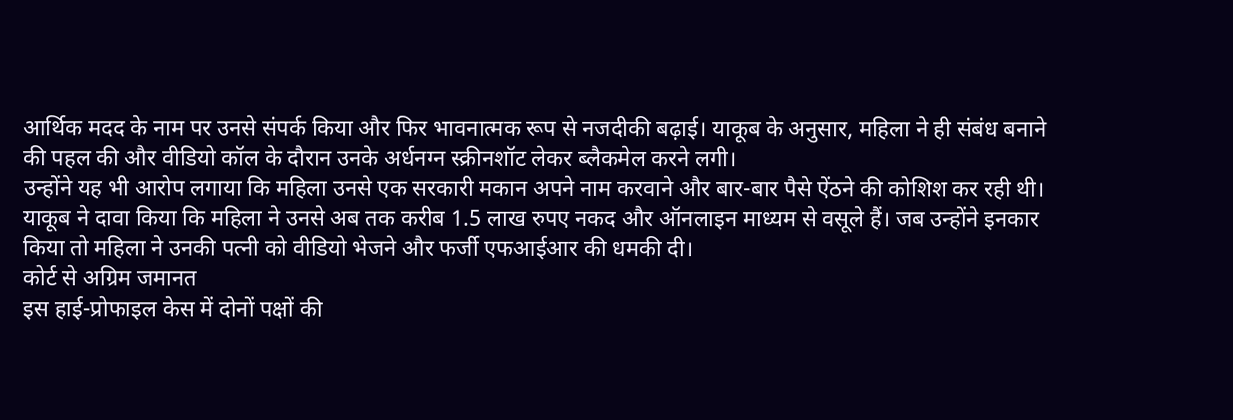आर्थिक मदद के नाम पर उनसे संपर्क किया और फिर भावनात्मक रूप से नजदीकी बढ़ाई। याकूब के अनुसार, महिला ने ही संबंध बनाने की पहल की और वीडियो कॉल के दौरान उनके अर्धनग्न स्क्रीनशॉट लेकर ब्लैकमेल करने लगी।
उन्होंने यह भी आरोप लगाया कि महिला उनसे एक सरकारी मकान अपने नाम करवाने और बार-बार पैसे ऐंठने की कोशिश कर रही थी। याकूब ने दावा किया कि महिला ने उनसे अब तक करीब 1.5 लाख रुपए नकद और ऑनलाइन माध्यम से वसूले हैं। जब उन्होंने इनकार किया तो महिला ने उनकी पत्नी को वीडियो भेजने और फर्जी एफआईआर की धमकी दी।
कोर्ट से अग्रिम जमानत
इस हाई-प्रोफाइल केस में दोनों पक्षों की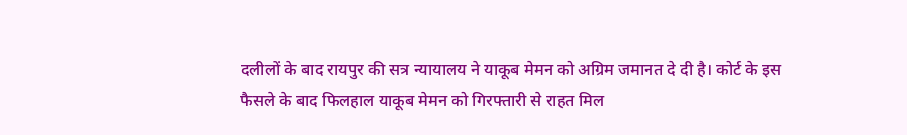दलीलों के बाद रायपुर की सत्र न्यायालय ने याकूब मेमन को अग्रिम जमानत दे दी है। कोर्ट के इस फैसले के बाद फिलहाल याकूब मेमन को गिरफ्तारी से राहत मिल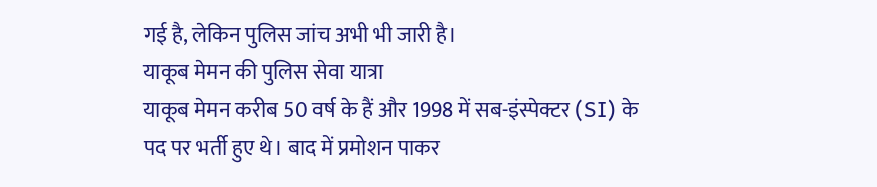गई है, लेकिन पुलिस जांच अभी भी जारी है।
याकूब मेमन की पुलिस सेवा यात्रा
याकूब मेमन करीब 50 वर्ष के हैं और 1998 में सब-इंस्पेक्टर (SI) के पद पर भर्ती हुए थे। बाद में प्रमोशन पाकर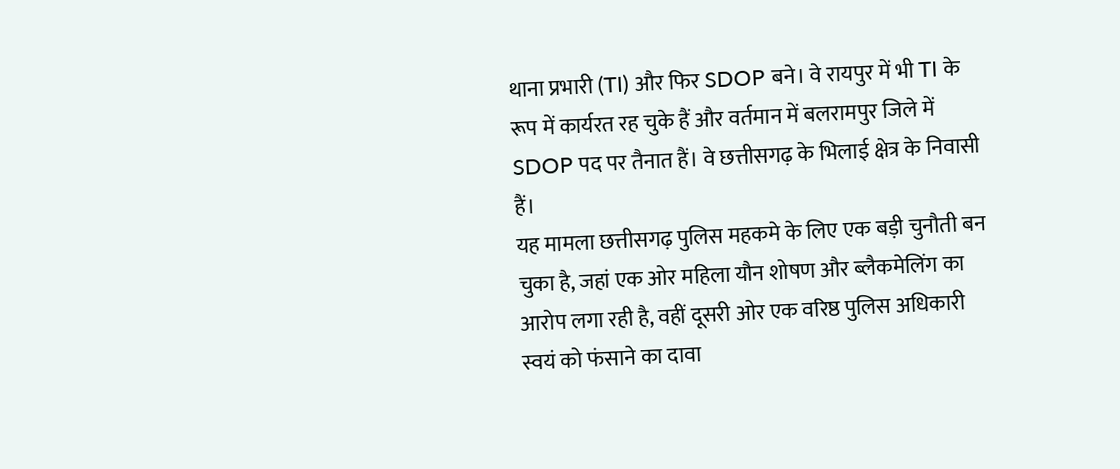थाना प्रभारी (TI) और फिर SDOP बने। वे रायपुर में भी TI के रूप में कार्यरत रह चुके हैं और वर्तमान में बलरामपुर जिले में SDOP पद पर तैनात हैं। वे छत्तीसगढ़ के भिलाई क्षेत्र के निवासी हैं।
यह मामला छत्तीसगढ़ पुलिस महकमे के लिए एक बड़ी चुनौती बन चुका है, जहां एक ओर महिला यौन शोषण और ब्लैकमेलिंग का आरोप लगा रही है, वहीं दूसरी ओर एक वरिष्ठ पुलिस अधिकारी स्वयं को फंसाने का दावा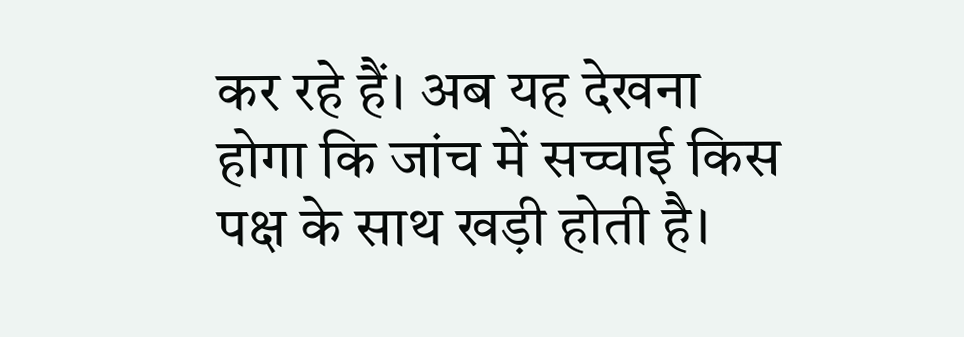कर रहे हैं। अब यह देखना होगा कि जांच में सच्चाई किस पक्ष के साथ खड़ी होती है।